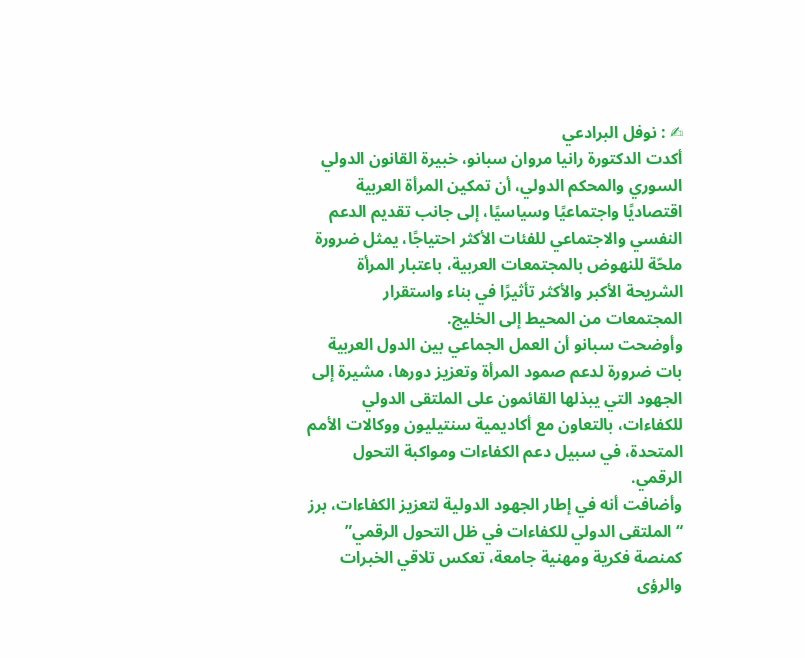✍ : نوفل البرادعي
أكدت الدكتورة رانيا مروان سبانو، خبيرة القانون الدولي السوري والمحكم الدولي، أن تمكين المرأة العربية اقتصاديًا واجتماعيًا وسياسيًا، إلى جانب تقديم الدعم النفسي والاجتماعي للفئات الأكثر احتياجًا، يمثل ضرورة ملحّة للنهوض بالمجتمعات العربية، باعتبار المرأة الشريحة الأكبر والأكثر تأثيرًا في بناء واستقرار المجتمعات من المحيط إلى الخليج.
وأوضحت سبانو أن العمل الجماعي بين الدول العربية بات ضرورة لدعم صمود المرأة وتعزيز دورها، مشيرة إلى الجهود التي يبذلها القائمون على الملتقى الدولي للكفاءات، بالتعاون مع أكاديمية سنتيليون ووكالات الأمم المتحدة، في سبيل دعم الكفاءات ومواكبة التحول الرقمي.
وأضافت أنه في إطار الجهود الدولية لتعزيز الكفاءات، برز “الملتقى الدولي للكفاءات في ظل التحول الرقمي” كمنصة فكرية ومهنية جامعة، تعكس تلاقي الخبرات والرؤى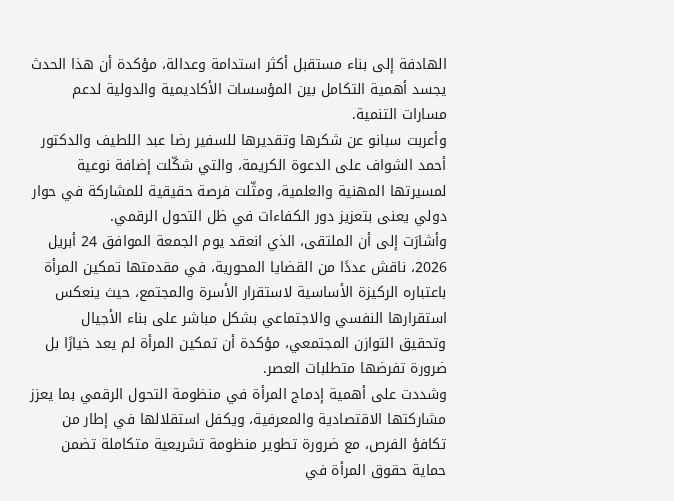الهادفة إلى بناء مستقبل أكثر استدامة وعدالة، مؤكدة أن هذا الحدث يجسد أهمية التكامل بين المؤسسات الأكاديمية والدولية لدعم مسارات التنمية.
وأعربت سبانو عن شكرها وتقديرها للسفير رضا عبد اللطيف والدكتور أحمد الشواف على الدعوة الكريمة، والتي شكّلت إضافة نوعية لمسيرتها المهنية والعلمية، ومثّلت فرصة حقيقية للمشاركة في حوار دولي يعنى بتعزيز دور الكفاءات في ظل التحول الرقمي.
وأشارَت إلى أن الملتقى، الذي انعقد يوم الجمعة الموافق 24 أبريل 2026، ناقش عددًا من القضايا المحورية، في مقدمتها تمكين المرأة باعتباره الركيزة الأساسية لاستقرار الأسرة والمجتمع، حيث ينعكس استقرارها النفسي والاجتماعي بشكل مباشر على بناء الأجيال وتحقيق التوازن المجتمعي، مؤكدة أن تمكين المرأة لم يعد خيارًا بل ضرورة تفرضها متطلبات العصر.
وشددت على أهمية إدماج المرأة في منظومة التحول الرقمي بما يعزز مشاركتها الاقتصادية والمعرفية، ويكفل استقلالها في إطار من تكافؤ الفرص، مع ضرورة تطوير منظومة تشريعية متكاملة تضمن حماية حقوق المرأة في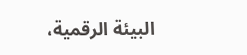البيئة الرقمية،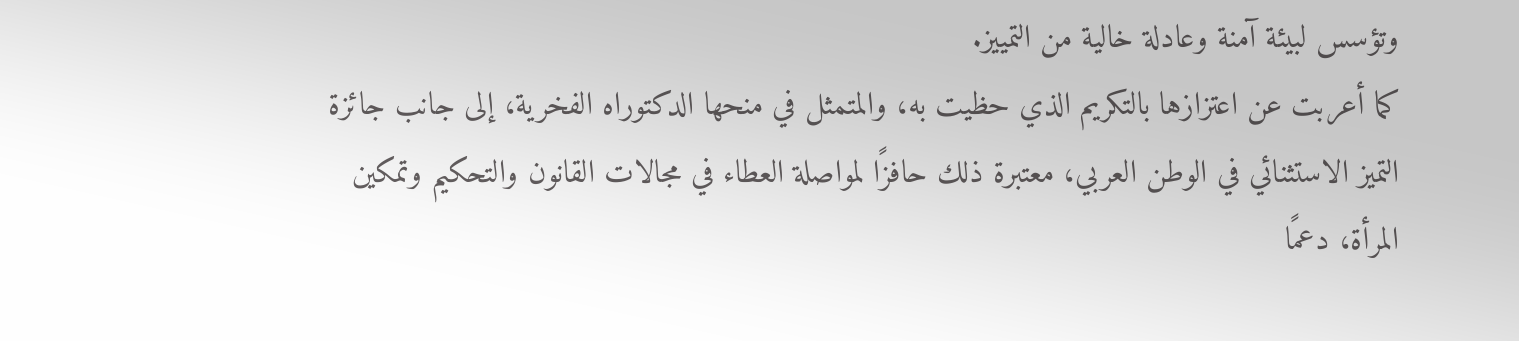وتؤسس لبيئة آمنة وعادلة خالية من التمييز.
كما أعربت عن اعتزازها بالتكريم الذي حظيت به، والمتمثل في منحها الدكتوراه الفخرية، إلى جانب جائزة التميز الاستثنائي في الوطن العربي، معتبرة ذلك حافزًا لمواصلة العطاء في مجالات القانون والتحكيم وتمكين المرأة، دعمًا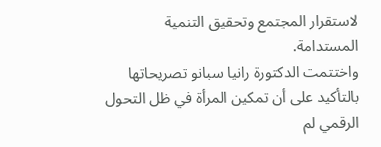لاستقرار المجتمع وتحقيق التنمية المستدامة.
واختتمت الدكتورة رانيا سبانو تصريحاتها بالتأكيد على أن تمكين المرأة في ظل التحول الرقمي لم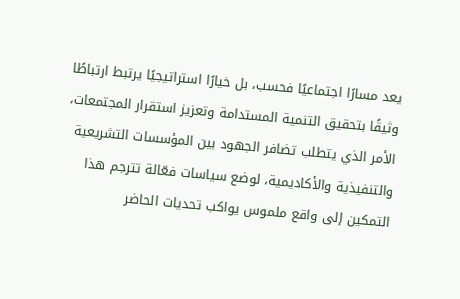يعد مسارًا اجتماعيًا فحسب، بل خيارًا استراتيجيًا يرتبط ارتباطًا وثيقًا بتحقيق التنمية المستدامة وتعزيز استقرار المجتمعات، الأمر الذي يتطلب تضافر الجهود بين المؤسسات التشريعية والتنفيذية والأكاديمية، لوضع سياسات فعّالة تترجم هذا التمكين إلى واقع ملموس يواكب تحديات الحاضر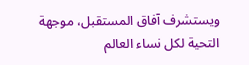ويستشرف آفاق المستقبل، موجهة التحية لكل نساء العالم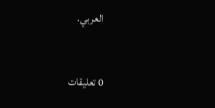العربي.


0 تعليقات